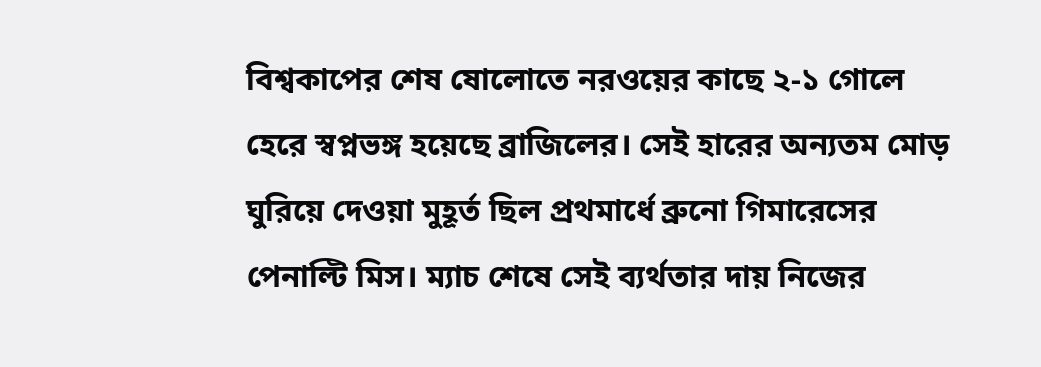বিশ্বকাপের শেষ ষোলোতে নরওয়ের কাছে ২-১ গোলে হেরে স্বপ্নভঙ্গ হয়েছে ব্রাজিলের। সেই হারের অন্যতম মোড় ঘুরিয়ে দেওয়া মুহূর্ত ছিল প্রথমার্ধে ব্রুনো গিমারেসের পেনাল্টি মিস। ম্যাচ শেষে সেই ব্যর্থতার দায় নিজের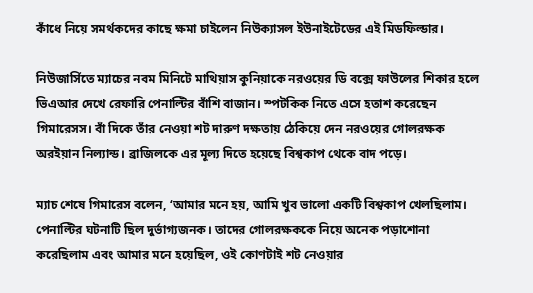কাঁধে নিয়ে সমর্থকদের কাছে ক্ষমা চাইলেন নিউক্যাসল ইউনাইটেডের এই মিডফিল্ডার।

নিউজার্সিতে ম্যাচের নবম মিনিটে মাথিয়াস কুনিয়াকে নরওয়ের ডি বক্সে ফাউলের শিকার হলে ভিএআর দেখে রেফারি পেনাল্টির বাঁশি বাজান। স্পটকিক নিতে এসে হতাশ করেছেন গিমারেসস। বাঁ দিকে তাঁর নেওয়া শট দারুণ দক্ষতায় ঠেকিয়ে দেন নরওয়ের গোলরক্ষক অরইয়ান নিল্যান্ড। ব্রাজিলকে এর মূল্য দিতে হয়েছে বিশ্বকাপ থেকে বাদ পড়ে।

ম্যাচ শেষে গিমারেস বলেন, ‘আমার মনে হয়, আমি খুব ভালো একটি বিশ্বকাপ খেলছিলাম। পেনাল্টির ঘটনাটি ছিল দুর্ভাগ্যজনক। তাদের গোলরক্ষককে নিয়ে অনেক পড়াশোনা করেছিলাম এবং আমার মনে হয়েছিল, ওই কোণটাই শট নেওয়ার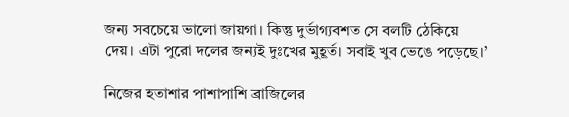জন্য সবচেয়ে ভালো জায়গা। কিন্তু দুর্ভাগ্যবশত সে বলটি ঠেকিয়ে দেয়। এটা পুরো দলের জন্যই দুঃখের মুহূর্ত। সবাই খুব ভেঙে পড়েছে।’

নিজের হতাশার পাশাপাশি ব্রাজিলের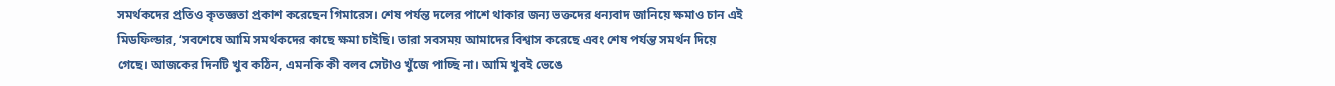সমর্থকদের প্রতিও কৃতজ্ঞতা প্রকাশ করেছেন গিমারেস। শেষ পর্যন্ত দলের পাশে থাকার জন্য ভক্তদের ধন্যবাদ জানিয়ে ক্ষমাও চান এই মিডফিল্ডার, ‘সবশেষে আমি সমর্থকদের কাছে ক্ষমা চাইছি। তারা সবসময় আমাদের বিশ্বাস করেছে এবং শেষ পর্যন্ত সমর্থন দিয়ে গেছে। আজকের দিনটি খুব কঠিন, এমনকি কী বলব সেটাও খুঁজে পাচ্ছি না। আমি খুবই ভেঙে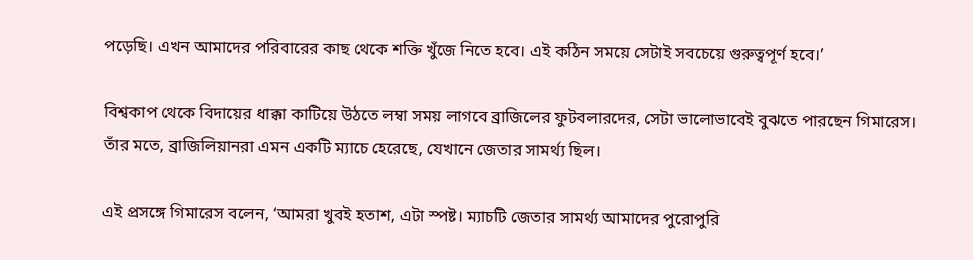পড়েছি। এখন আমাদের পরিবারের কাছ থেকে শক্তি খুঁজে নিতে হবে। এই কঠিন সময়ে সেটাই সবচেয়ে গুরুত্বপূর্ণ হবে।’

বিশ্বকাপ থেকে বিদায়ের ধাক্কা কাটিয়ে উঠতে লম্বা সময় লাগবে ব্রাজিলের ফুটবলারদের, সেটা ভালোভাবেই বুঝতে পারছেন গিমারেস। তাঁর মতে, ব্রাজিলিয়ানরা এমন একটি ম্যাচে হেরেছে, যেখানে জেতার সামর্থ্য ছিল।

এই প্রসঙ্গে গিমারেস বলেন, ‘আমরা খুবই হতাশ, এটা স্পষ্ট। ম্যাচটি জেতার সামর্থ্য আমাদের পুরোপুরি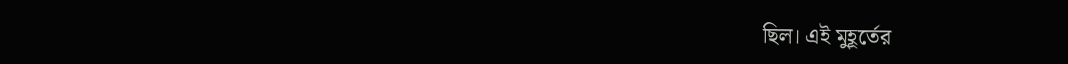ছিল। এই মুহূর্তের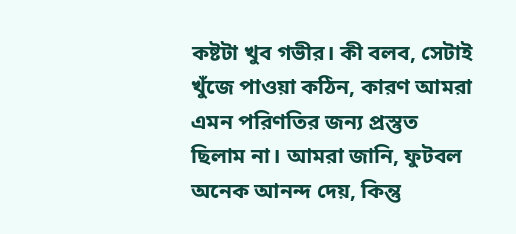কষ্টটা খুব গভীর। কী বলব, সেটাই খুঁজে পাওয়া কঠিন, কারণ আমরা এমন পরিণতির জন্য প্রস্তুত ছিলাম না। আমরা জানি, ফুটবল অনেক আনন্দ দেয়, কিন্তু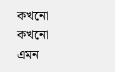কখনো কখনো এমন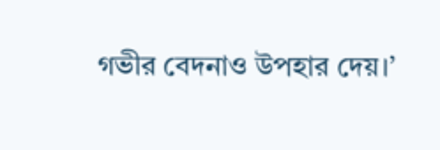গভীর বেদনাও উপহার দেয়।’